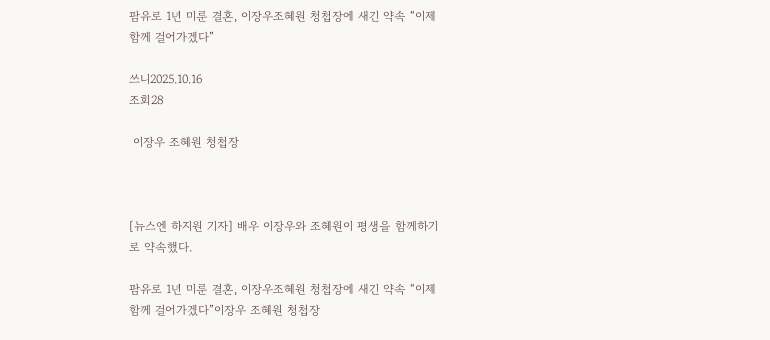팜유로 1년 미룬 결혼, 이장우조혜원 청첩장에 새긴 약속 “이제 함께 걸어가겠다”

쓰니2025.10.16
조회28

 이장우 조혜원 청첩장



[뉴스엔 하지원 기자] 배우 이장우와 조혜원이 평생을 함께하기로 약속했다.

팜유로 1년 미룬 결혼, 이장우조혜원 청첩장에 새긴 약속 “이제 함께 걸어가겠다”이장우 조혜원 청첩장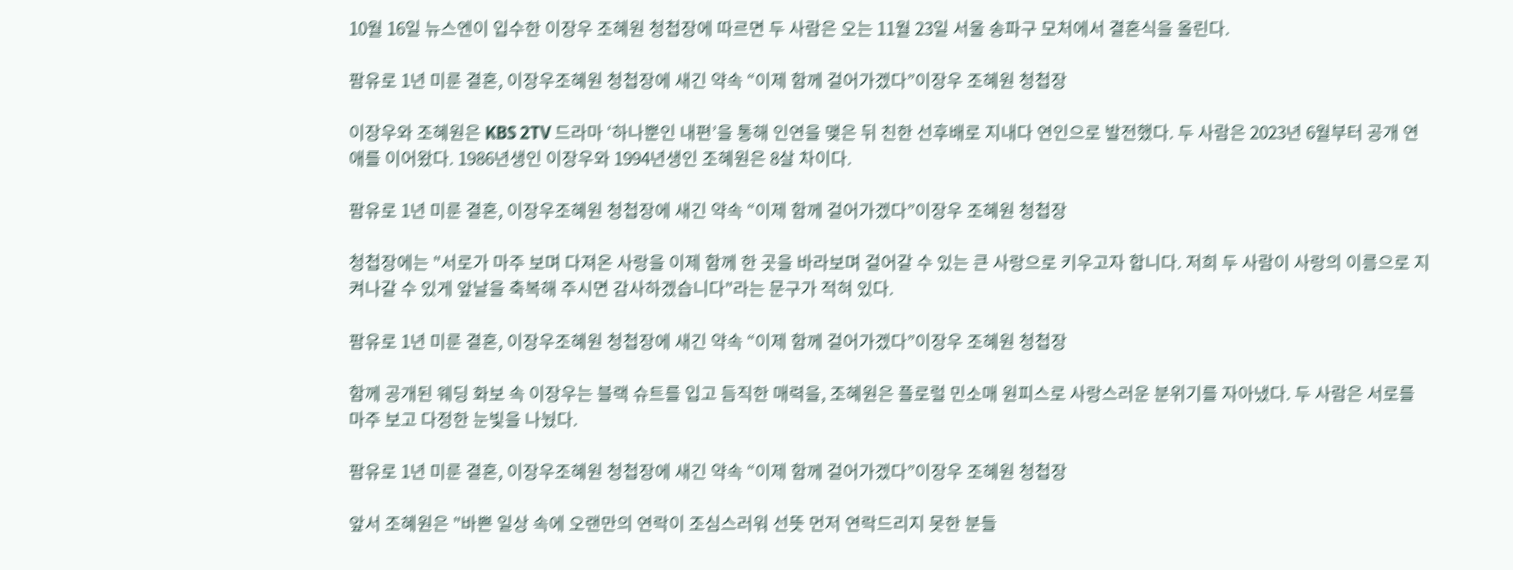10월 16일 뉴스엔이 입수한 이장우 조혜원 청첩장에 따르면 두 사람은 오는 11월 23일 서울 송파구 모처에서 결혼식을 올린다.

팜유로 1년 미룬 결혼, 이장우조혜원 청첩장에 새긴 약속 “이제 함께 걸어가겠다”이장우 조혜원 청첩장

이장우와 조혜원은 KBS 2TV 드라마 ‘하나뿐인 내편’을 통해 인연을 맺은 뒤 친한 선후배로 지내다 연인으로 발전했다. 두 사람은 2023년 6월부터 공개 연애를 이어왔다. 1986년생인 이장우와 1994년생인 조혜원은 8살 차이다.

팜유로 1년 미룬 결혼, 이장우조혜원 청첩장에 새긴 약속 “이제 함께 걸어가겠다”이장우 조혜원 청첩장

청첩장에는 "서로가 마주 보며 다져온 사랑을 이제 함께 한 곳을 바라보며 걸어갈 수 있는 큰 사랑으로 키우고자 합니다. 저희 두 사람이 사랑의 이름으로 지켜나갈 수 있게 앞날을 축복해 주시면 감사하겠습니다"라는 문구가 적혀 있다.

팜유로 1년 미룬 결혼, 이장우조혜원 청첩장에 새긴 약속 “이제 함께 걸어가겠다”이장우 조혜원 청첩장

함께 공개된 웨딩 화보 속 이장우는 블랙 슈트를 입고 듬직한 매력을, 조혜원은 플로럴 민소매 원피스로 사랑스러운 분위기를 자아냈다. 두 사람은 서로를 마주 보고 다정한 눈빛을 나눴다.

팜유로 1년 미룬 결혼, 이장우조혜원 청첩장에 새긴 약속 “이제 함께 걸어가겠다”이장우 조혜원 청첩장

앞서 조혜원은 "바쁜 일상 속에 오랜만의 연락이 조심스러워 선뜻 먼저 연락드리지 못한 분들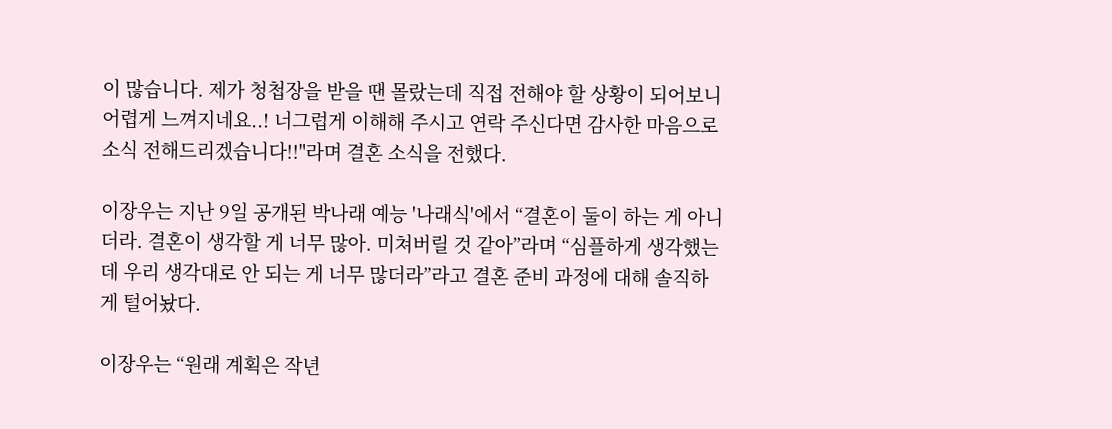이 많습니다. 제가 청첩장을 받을 땐 몰랐는데 직접 전해야 할 상황이 되어보니 어렵게 느껴지네요..! 너그럽게 이해해 주시고 연락 주신다면 감사한 마음으로 소식 전해드리겠습니다!!"라며 결혼 소식을 전했다.

이장우는 지난 9일 공개된 박나래 예능 '나래식'에서 “결혼이 둘이 하는 게 아니더라. 결혼이 생각할 게 너무 많아. 미쳐버릴 것 같아”라며 “심플하게 생각했는데 우리 생각대로 안 되는 게 너무 많더라”라고 결혼 준비 과정에 대해 솔직하게 털어놨다.

이장우는 “원래 계획은 작년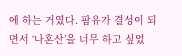에 하는 거였다. 팜유가 결성이 되면서 ‘나혼산’을 너무 하고 싶었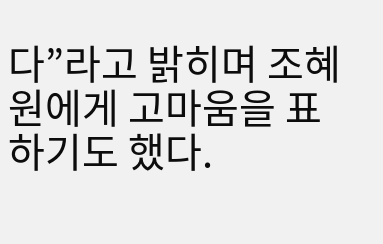다”라고 밝히며 조혜원에게 고마움을 표하기도 했다.